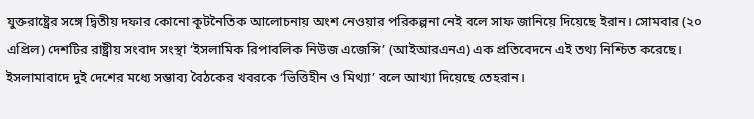যুক্তরাষ্ট্রের সঙ্গে দ্বিতীয় দফার কোনো কূটনৈতিক আলোচনায় অংশ নেওয়ার পরিকল্পনা নেই বলে সাফ জানিয়ে দিয়েছে ইরান। সোমবার (২০ এপ্রিল) দেশটির রাষ্ট্রীয় সংবাদ সংস্থা ‘ইসলামিক রিপাবলিক নিউজ এজেন্সি’ (আইআরএনএ) এক প্রতিবেদনে এই তথ্য নিশ্চিত করেছে। ইসলামাবাদে দুই দেশের মধ্যে সম্ভাব্য বৈঠকের খবরকে ‘ভিত্তিহীন ও মিথ্যা’ বলে আখ্যা দিয়েছে তেহরান।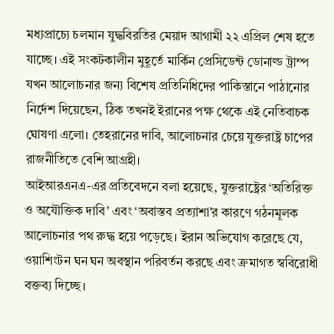মধ্যপ্রাচ্যে চলমান যুদ্ধবিরতির মেয়াদ আগামী ২২ এপ্রিল শেষ হতে যাচ্ছে। এই সংকটকালীন মুহূর্তে মার্কিন প্রেসিডেন্ট ডোনাল্ড ট্রাম্প যখন আলোচনার জন্য বিশেষ প্রতিনিধিদের পাকিস্তানে পাঠানোর নির্দেশ দিয়েছেন, ঠিক তখনই ইরানের পক্ষ থেকে এই নেতিবাচক ঘোষণা এলো। তেহরানের দাবি, আলোচনার চেয়ে যুক্তরাষ্ট্র চাপের রাজনীতিতে বেশি আগ্রহী।
আইআরএনএ-এর প্রতিবেদনে বলা হয়েছে, যুক্তরাষ্ট্রের ‘অতিরিক্ত ও অযৌক্তিক দাবি’ এবং ‘অবাস্তব প্রত্যাশা’র কারণে গঠনমূলক আলোচনার পথ রুদ্ধ হয়ে পড়েছে। ইরান অভিযোগ করেছে যে, ওয়াশিংটন ঘন ঘন অবস্থান পরিবর্তন করছে এবং ক্রমাগত স্ববিরোধী বক্তব্য দিচ্ছে।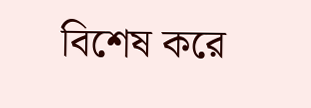বিশেষ করে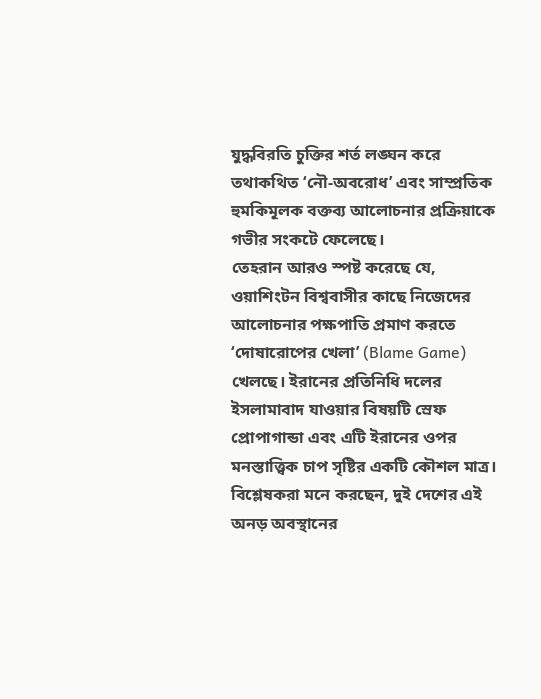যুদ্ধবিরতি চুক্তির শর্ত লঙ্ঘন করে তথাকথিত ‘নৌ-অবরোধ’ এবং সাম্প্রতিক হুমকিমূলক বক্তব্য আলোচনার প্রক্রিয়াকে গভীর সংকটে ফেলেছে।
তেহরান আরও স্পষ্ট করেছে যে, ওয়াশিংটন বিশ্ববাসীর কাছে নিজেদের আলোচনার পক্ষপাতি প্রমাণ করতে ‘দোষারোপের খেলা’ (Blame Game) খেলছে। ইরানের প্রতিনিধি দলের ইসলামাবাদ যাওয়ার বিষয়টি স্রেফ প্রোপাগান্ডা এবং এটি ইরানের ওপর মনস্তাত্ত্বিক চাপ সৃষ্টির একটি কৌশল মাত্র।
বিশ্লেষকরা মনে করছেন, দুই দেশের এই অনড় অবস্থানের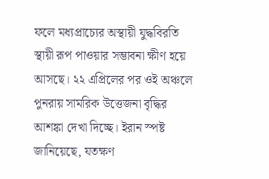ফলে মধ্যপ্রাচ্যের অস্থায়ী যুদ্ধবিরতি স্থায়ী রূপ পাওয়ার সম্ভাবনা ক্ষীণ হয়ে আসছে। ২২ এপ্রিলের পর ওই অঞ্চলে পুনরায় সামরিক উত্তেজনা বৃদ্ধির আশঙ্কা দেখা দিচ্ছে। ইরান স্পষ্ট জানিয়েছে, যতক্ষণ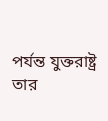পর্যন্ত যুক্তরাষ্ট্র তার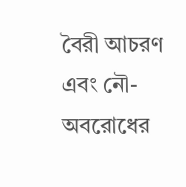বৈরী আচরণ এবং নৌ-অবরোধের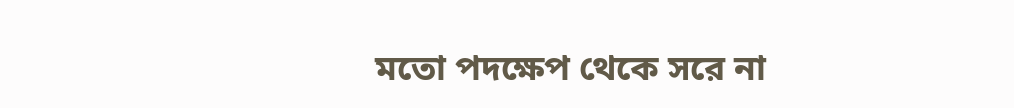মতো পদক্ষেপ থেকে সরে না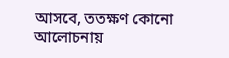আসবে, ততক্ষণ কোনো আলোচনায়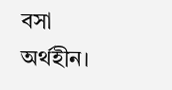বসা অর্থহীন।